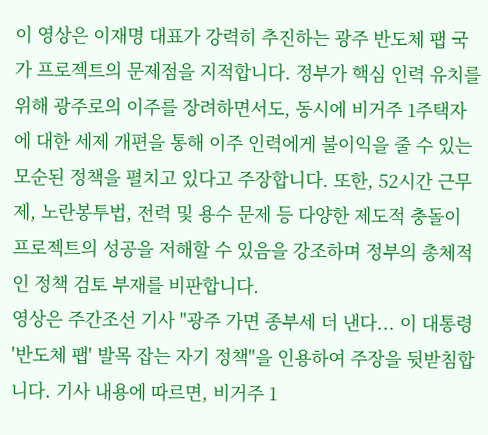이 영상은 이재명 대표가 강력히 추진하는 광주 반도체 팹 국가 프로젝트의 문제점을 지적합니다. 정부가 핵심 인력 유치를 위해 광주로의 이주를 장려하면서도, 동시에 비거주 1주택자에 대한 세제 개편을 통해 이주 인력에게 불이익을 줄 수 있는 모순된 정책을 펼치고 있다고 주장합니다. 또한, 52시간 근무제, 노란봉투법, 전력 및 용수 문제 등 다양한 제도적 충돌이 프로젝트의 성공을 저해할 수 있음을 강조하며 정부의 총체적인 정책 검토 부재를 비판합니다.
영상은 주간조선 기사 "광주 가면 종부세 더 낸다... 이 대통령 '반도체 팹' 발목 잡는 자기 정책"을 인용하여 주장을 뒷받침합니다. 기사 내용에 따르면, 비거주 1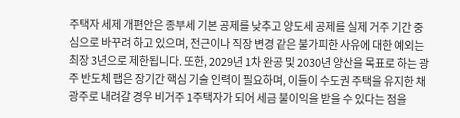주택자 세제 개편안은 종부세 기본 공제를 낮추고 양도세 공제를 실제 거주 기간 중심으로 바꾸려 하고 있으며, 전근이나 직장 변경 같은 불가피한 사유에 대한 예외는 최장 3년으로 제한됩니다. 또한, 2029년 1차 완공 및 2030년 양산을 목표로 하는 광주 반도체 팹은 장기간 핵심 기술 인력이 필요하며, 이들이 수도권 주택을 유지한 채 광주로 내려갈 경우 비거주 1주택자가 되어 세금 불이익을 받을 수 있다는 점을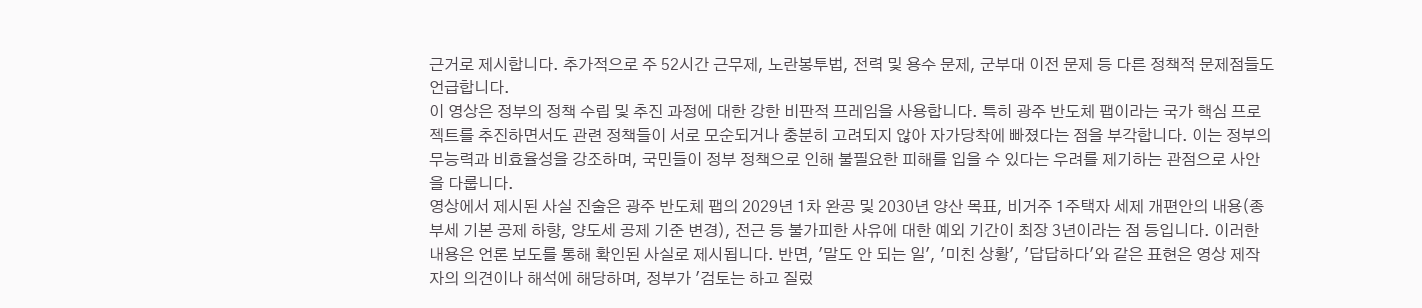근거로 제시합니다. 추가적으로 주 52시간 근무제, 노란봉투법, 전력 및 용수 문제, 군부대 이전 문제 등 다른 정책적 문제점들도 언급합니다.
이 영상은 정부의 정책 수립 및 추진 과정에 대한 강한 비판적 프레임을 사용합니다. 특히 광주 반도체 팹이라는 국가 핵심 프로젝트를 추진하면서도 관련 정책들이 서로 모순되거나 충분히 고려되지 않아 자가당착에 빠졌다는 점을 부각합니다. 이는 정부의 무능력과 비효율성을 강조하며, 국민들이 정부 정책으로 인해 불필요한 피해를 입을 수 있다는 우려를 제기하는 관점으로 사안을 다룹니다.
영상에서 제시된 사실 진술은 광주 반도체 팹의 2029년 1차 완공 및 2030년 양산 목표, 비거주 1주택자 세제 개편안의 내용(종부세 기본 공제 하향, 양도세 공제 기준 변경), 전근 등 불가피한 사유에 대한 예외 기간이 최장 3년이라는 점 등입니다. 이러한 내용은 언론 보도를 통해 확인된 사실로 제시됩니다. 반면, '말도 안 되는 일', '미친 상황', '답답하다'와 같은 표현은 영상 제작자의 의견이나 해석에 해당하며, 정부가 '검토는 하고 질렀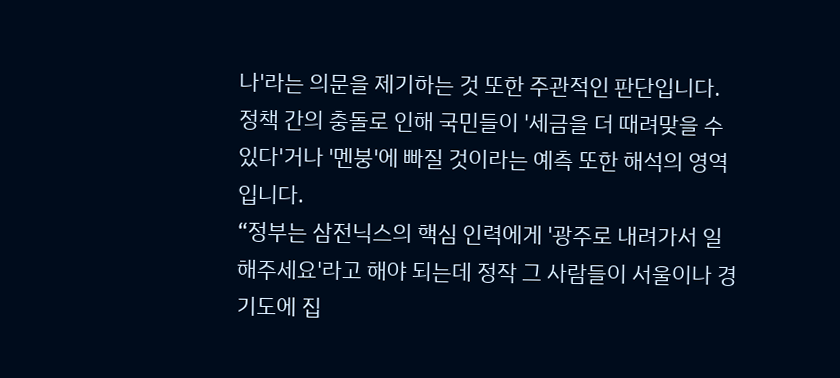나'라는 의문을 제기하는 것 또한 주관적인 판단입니다. 정책 간의 충돌로 인해 국민들이 '세금을 더 때려맞을 수 있다'거나 '멘붕'에 빠질 것이라는 예측 또한 해석의 영역입니다.
“정부는 삼전닉스의 핵심 인력에게 '광주로 내려가서 일해주세요'라고 해야 되는데 정작 그 사람들이 서울이나 경기도에 집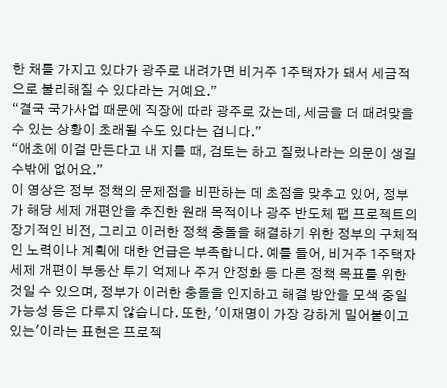한 채를 가지고 있다가 광주로 내려가면 비거주 1주택자가 돼서 세금적으로 불리해질 수 있다라는 거예요.”
“결국 국가사업 때문에 직장에 따라 광주로 갔는데, 세금을 더 때려맞을 수 있는 상황이 초래될 수도 있다는 겁니다.”
“애초에 이걸 만든다고 내 지를 때, 검토는 하고 질렀나라는 의문이 생길 수밖에 없어요.”
이 영상은 정부 정책의 문제점을 비판하는 데 초점을 맞추고 있어, 정부가 해당 세제 개편안을 추진한 원래 목적이나 광주 반도체 팹 프로젝트의 장기적인 비전, 그리고 이러한 정책 충돌을 해결하기 위한 정부의 구체적인 노력이나 계획에 대한 언급은 부족합니다. 예를 들어, 비거주 1주택자 세제 개편이 부동산 투기 억제나 주거 안정화 등 다른 정책 목표를 위한 것일 수 있으며, 정부가 이러한 충돌을 인지하고 해결 방안을 모색 중일 가능성 등은 다루지 않습니다. 또한, '이재명이 가장 강하게 밀어붙이고 있는'이라는 표현은 프로젝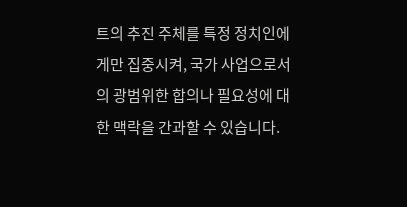트의 추진 주체를 특정 정치인에게만 집중시켜, 국가 사업으로서의 광범위한 합의나 필요성에 대한 맥락을 간과할 수 있습니다.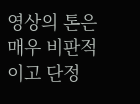영상의 톤은 매우 비판적이고 단정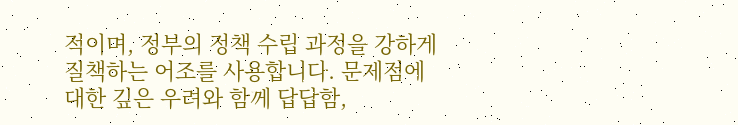적이며, 정부의 정책 수립 과정을 강하게 질책하는 어조를 사용합니다. 문제점에 대한 깊은 우려와 함께 답답함,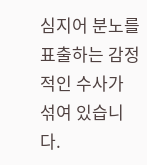심지어 분노를 표출하는 감정적인 수사가 섞여 있습니다.